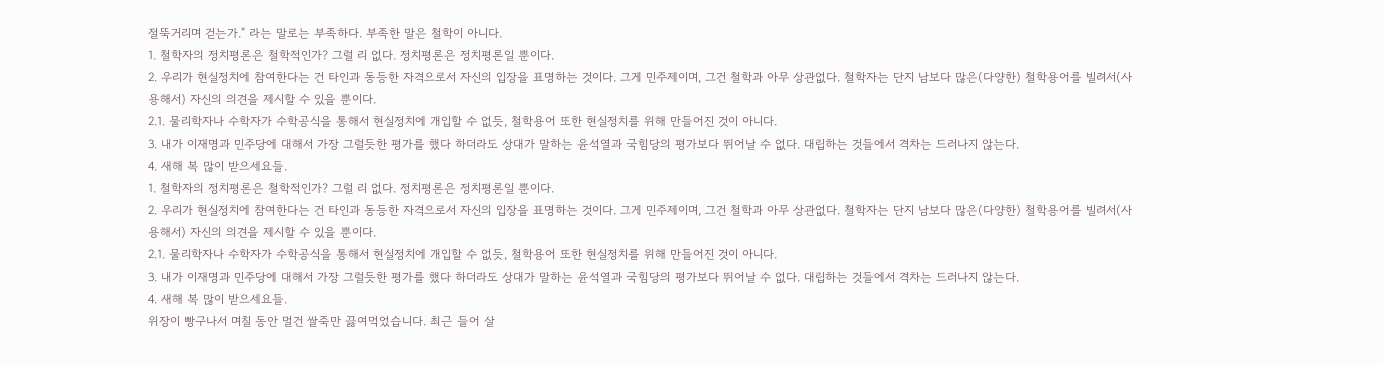절뚝거리며 걷는가." 라는 말로는 부족하다. 부족한 말은 철학이 아니다.
1. 철학자의 정치평론은 철학적인가? 그럴 리 없다. 정치평론은 정치평론일 뿐이다.
2. 우리가 현실정치에 참여한다는 건 타인과 동등한 자격으로서 자신의 입장을 표명하는 것이다. 그게 민주제이며, 그건 철학과 아무 상관없다. 철학자는 단지 남보다 많은(다양한) 철학용어를 빌려서(사용해서) 자신의 의견을 제시할 수 있을 뿐이다.
2.1. 물리학자나 수학자가 수학공식을 통해서 현실정치에 개입할 수 없듯, 철학용어 또한 현실정치를 위해 만들어진 것이 아니다.
3. 내가 이재명과 민주당에 대해서 가장 그럴듯한 평가를 했다 하더라도 상대가 말하는 윤석열과 국힘당의 평가보다 뛰어날 수 없다. 대립하는 것들에서 격차는 드러나지 않는다.
4. 새해 복 많이 받으세요들.
1. 철학자의 정치평론은 철학적인가? 그럴 리 없다. 정치평론은 정치평론일 뿐이다.
2. 우리가 현실정치에 참여한다는 건 타인과 동등한 자격으로서 자신의 입장을 표명하는 것이다. 그게 민주제이며, 그건 철학과 아무 상관없다. 철학자는 단지 남보다 많은(다양한) 철학용어를 빌려서(사용해서) 자신의 의견을 제시할 수 있을 뿐이다.
2.1. 물리학자나 수학자가 수학공식을 통해서 현실정치에 개입할 수 없듯, 철학용어 또한 현실정치를 위해 만들어진 것이 아니다.
3. 내가 이재명과 민주당에 대해서 가장 그럴듯한 평가를 했다 하더라도 상대가 말하는 윤석열과 국힘당의 평가보다 뛰어날 수 없다. 대립하는 것들에서 격차는 드러나지 않는다.
4. 새해 복 많이 받으세요들.
위장이 빵구나서 며칠 동안 멀건 쌀죽만 끓여먹었습니다. 최근 들어 살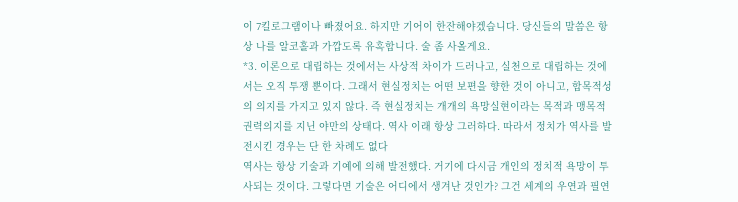이 7킬로그램이나 빠졌어요. 하지만 기어이 한잔해야겠습니다. 당신들의 말씀은 항상 나를 알코홀과 가깝도록 유혹합니다. 술 좀 사올게요.
*3. 이론으로 대립하는 것에서는 사상적 차이가 드러나고, 실천으로 대립하는 것에서는 오직 투쟁 뿐이다. 그래서 현실정치는 어떤 보편을 향한 것이 아니고, 합목적성의 의지를 가지고 있지 않다. 즉 현실정치는 개개의 욕망실현이라는 목적과 맹목적 권력의지를 지닌 야만의 상태다. 역사 이래 항상 그러하다. 따라서 정치가 역사를 발전시킨 경우는 단 한 차례도 없다
역사는 항상 기술과 기예에 의해 발전했다. 거기에 다시금 개인의 정치적 욕망이 투사되는 것이다. 그렇다면 기술은 어디에서 생겨난 것인가? 그건 세계의 우연과 필연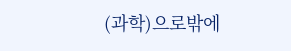(과학)으로밖에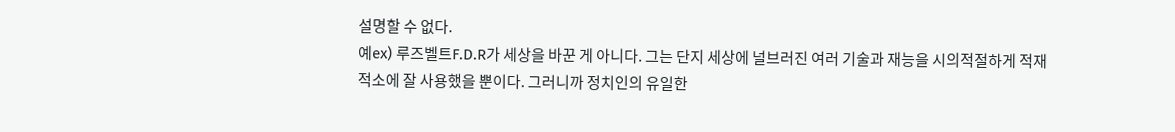설명할 수 없다.
예ex) 루즈벨트F.D.R가 세상을 바꾼 게 아니다. 그는 단지 세상에 널브러진 여러 기술과 재능을 시의적절하게 적재적소에 잘 사용했을 뿐이다. 그러니까 정치인의 유일한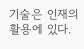기술은 인재의 활용에 있다.